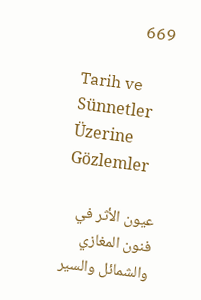669

Tarih ve Sünnetler Üzerine Gözlemler

عيون الأثر في فنون المغازي والشمائل والسير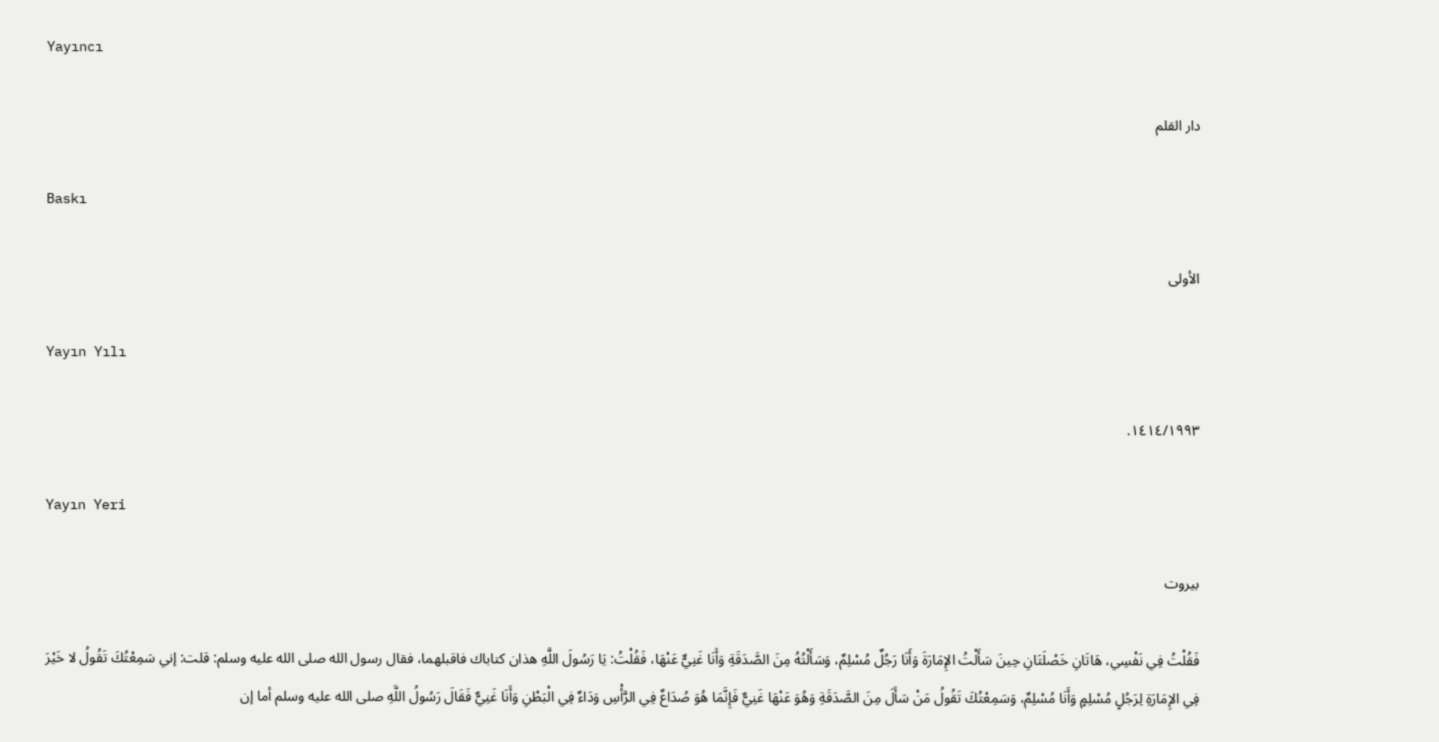Yayıncı

دار القلم

Baskı

الأولى

Yayın Yılı

١٤١٤/١٩٩٣.

Yayın Yeri

بيروت

فَقُلْتُ فِي نَفْسِي، هَاتَانِ خَصْلَتَانِ حِينَ سَأَلْتُ الإِمَارَةَ وَأَنَا رَجُلٌ مُسْلِمٌ، وَسَأَلْتُهُ مِنَ الصَّدَقَةِ وَأَنَا غَنِيٌّ عَنْهَا، فَقُلْتُ: يَا رَسُولَ اللَّهِ هذان كتاباك فاقبلهما، فقال رسول الله صلى الله عليه وسلم: قلت: إني سَمِعْتُكَ تَقُولُ لا خَيْرَ فِي الإِمَارَةِ لِرَجُلٍ مُسْلِمٍ وَأَنَا مُسْلِمٌ، وَسَمِعْتُكَ تَقُولُ مَنْ سَأَلَ مِنَ الصَّدَقَةِ وَهُوَ عَنْهَا غَنِيٌّ فَإِنَّمَا هُوَ صُدَاعٌ فِي الرَّأْسِ وَدَاءٌ فِي الْبَطْنِ وَأَنَا غَنِيٌّ فَقَالَ رَسُولُ اللَّهِ صلى الله عليه وسلم أما إن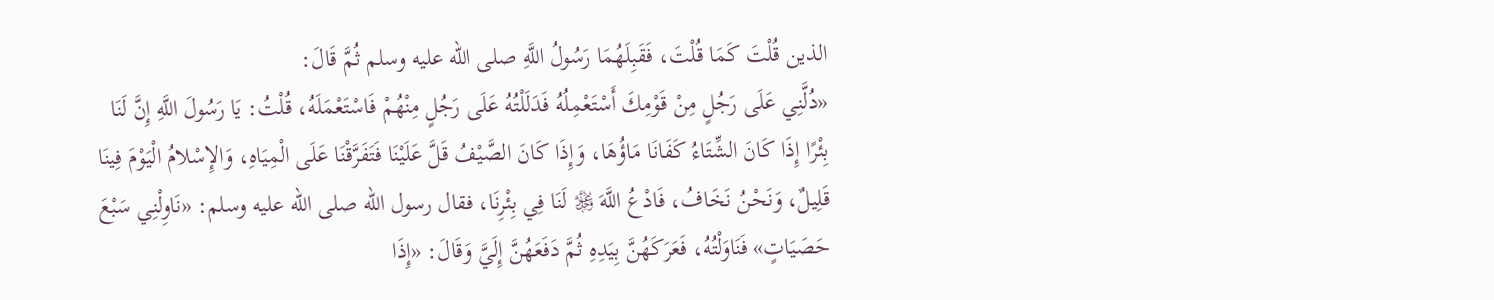الذين قُلْتَ كَمَا قُلْتَ، فَقَبِلَهُمَا رَسُولُ اللَّهِ صلى الله عليه وسلم ثُمَّ قَالَ:
«دُلَّنِي عَلَى رَجُلٍ مِنْ قَوْمِكَ أَسْتَعْمِلُهُ فَدَلَلْتُهُ عَلَى رَجُلٍ مِنْهُمْ فَاسْتَعْمَلَهُ، قُلْتُ: يَا رَسُولَ اللَّهِ إِنَّ لَنَا بِئْرًا إِذَا كَانَ الشِّتَاءُ كَفَانَا مَاؤُهَا، وَإِذَا كَانَ الصَّيْفُ قَلَّ عَلَيْنَا فَتَفَرَّقْنَا عَلَى الْمِيَاهِ، وَالإِسْلامُ الْيَوْمَ فِينَا قَلِيلٌ، وَنَحْنُ نَخَافُ، فَادْعُ اللَّهَ ﷿ لَنَا فِي بِئْرِنَا، فقال رسول الله صلى الله عليه وسلم: «نَاوِلْنِي سَبْعَ حَصَيَاتٍ» فَنَاوَلْتُهُ، فَعَرَكَهُنَّ بِيَدِهِ ثُمَّ دَفَعَهُنَّ إِلَيَّ وَقَالَ: «إِذَا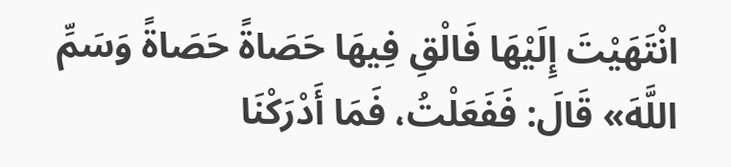انْتَهَيْتَ إِلَيْهَا فَالْقِ فِيهَا حَصَاةً حَصَاةً وَسَمِّ اللَّهَ» قَالَ: فَفَعَلْتُ، فَمَا أَدْرَكْنَا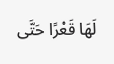لَهَا قَعْرًا حَتَّى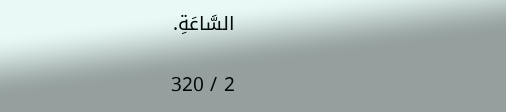السَّاعَةِ.

2 / 320